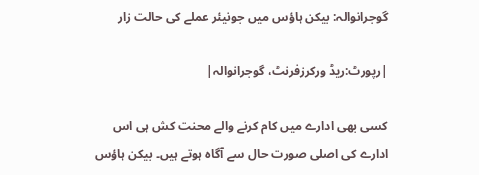گوجرانوالہ: بیکن ہاؤس میں جونیئر عملے کی حالت زار

|رپورٹ:ریڈ ورکرزفرنٹ، گوجرانوالہ|

کسی بھی ادارے میں کام کرنے والے محنت کش ہی اس ادارے کی اصلی صورت حال سے آگاہ ہوتے ہیں۔ بیکن ہاؤس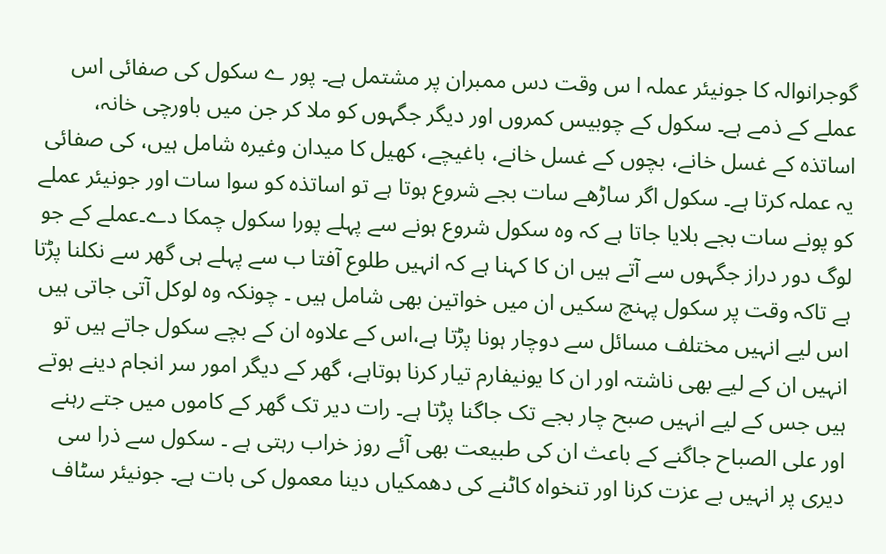گوجرانوالہ کا جونیئر عملہ ا س وقت دس ممبران پر مشتمل ہے۔ پور ے سکول کی صفائی اس عملے کے ذمے ہے۔ سکول کے چوبیس کمروں اور دیگر جگہوں کو ملا کر جن میں باورچی خانہ، اساتذہ کے غسل خانے، بچوں کے غسل خانے، باغیچے، کھیل کا میدان وغیرہ شامل ہیں، کی صفائی یہ عملہ کرتا ہے۔ سکول اگر ساڑھے سات بجے شروع ہوتا ہے تو اساتذہ کو سوا سات اور جونیئر عملے کو پونے سات بجے بلایا جاتا ہے کہ وہ سکول شروع ہونے سے پہلے پورا سکول چمکا دے۔عملے کے جو لوگ دور دراز جگہوں سے آتے ہیں ان کا کہنا ہے کہ انہیں طلوع آفتا ب سے پہلے ہی گھر سے نکلنا پڑتا ہے تاکہ وقت پر سکول پہنچ سکیں ان میں خواتین بھی شامل ہیں ۔ چونکہ وہ لوکل آتی جاتی ہیں اس لیے انہیں مختلف مسائل سے دوچار ہونا پڑتا ہے،اس کے علاوہ ان کے بچے سکول جاتے ہیں تو انہیں ان کے لیے بھی ناشتہ اور ان کا یونیفارم تیار کرنا ہوتاہے، گھر کے دیگر امور سر انجام دینے ہوتے ہیں جس کے لیے انہیں صبح چار بجے تک جاگنا پڑتا ہے۔ رات دیر تک گھر کے کاموں میں جتے رہنے اور علی الصباح جاگنے کے باعث ان کی طبیعت بھی آئے روز خراب رہتی ہے ۔ سکول سے ذرا سی دیری پر انہیں بے عزت کرنا اور تنخواہ کاٹنے کی دھمکیاں دینا معمول کی بات ہے۔ جونیئر سٹاف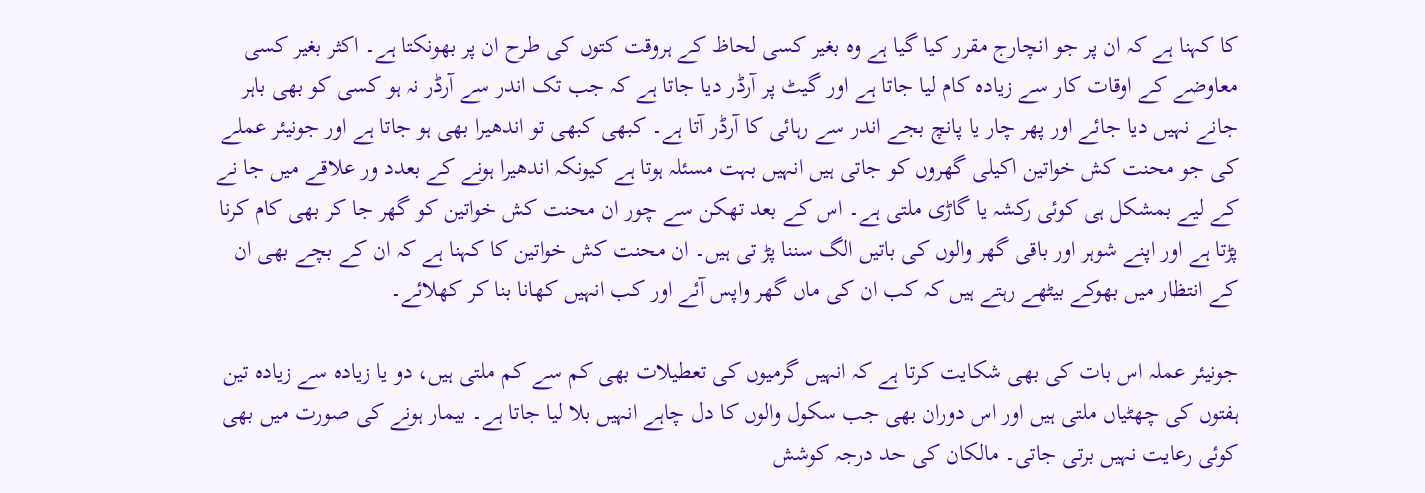کا کہنا ہے کہ ان پر جو انچارج مقرر کیا گیا ہے وہ بغیر کسی لحاظ کے ہروقت کتوں کی طرح ان پر بھونکتا ہے۔ اکثر بغیر کسی معاوضے کے اوقات کار سے زیادہ کام لیا جاتا ہے اور گیٹ پر آرڈر دیا جاتا ہے کہ جب تک اندر سے آرڈر نہ ہو کسی کو بھی باہر جانے نہیں دیا جائے اور پھر چار یا پانچ بجے اندر سے رہائی کا آرڈر آتا ہے۔ کبھی کبھی تو اندھیرا بھی ہو جاتا ہے اور جونیئر عملے کی جو محنت کش خواتین اکیلی گھروں کو جاتی ہیں انہیں بہت مسئلہ ہوتا ہے کیونکہ اندھیرا ہونے کے بعدد ور علاقے میں جا نے کے لیے بمشکل ہی کوئی رکشہ یا گاڑی ملتی ہے۔ اس کے بعد تھکن سے چور ان محنت کش خواتین کو گھر جا کر بھی کام کرنا پڑتا ہے اور اپنے شوہر اور باقی گھر والوں کی باتیں الگ سننا پڑ تی ہیں۔ ان محنت کش خواتین کا کہنا ہے کہ ان کے بچے بھی ان کے انتظار میں بھوکے بیٹھے رہتے ہیں کہ کب ان کی ماں گھر واپس آئے اور کب انہیں کھانا بنا کر کھلائے۔

جونیئر عملہ اس بات کی بھی شکایت کرتا ہے کہ انہیں گرمیوں کی تعطیلات بھی کم سے کم ملتی ہیں، دو یا زیادہ سے زیادہ تین ہفتوں کی چھٹیاں ملتی ہیں اور اس دوران بھی جب سکول والوں کا دل چاہے انہیں بلا لیا جاتا ہے۔ بیمار ہونے کی صورت میں بھی کوئی رعایت نہیں برتی جاتی۔ مالکان کی حد درجہ کوشش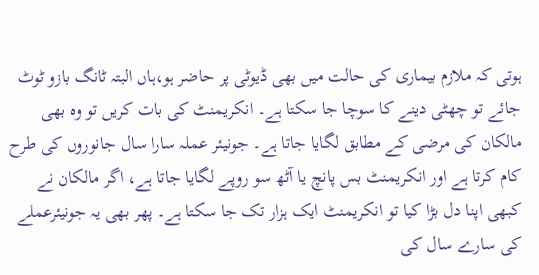ہوتی کہ ملازم بیماری کی حالت میں بھی ڈیوٹی پر حاضر ہو،ہاں البتہ ٹانگ بازو ٹوٹ جائے تو چھٹی دینے کا سوچا جا سکتا ہے۔ انکریمنٹ کی بات کریں تو وہ بھی مالکان کی مرضی کے مطابق لگایا جاتا ہے۔ جونیئر عملہ سارا سال جانوروں کی طرح کام کرتا ہے اور انکریمنٹ بس پانچ یا آٹھ سو روپے لگایا جاتا ہے، اگر مالکان نے کبھی اپنا دل بڑا کیا تو انکریمنٹ ایک ہزار تک جا سکتا ہے۔ پھر بھی یہ جونیئرعملے کی سارے سال کی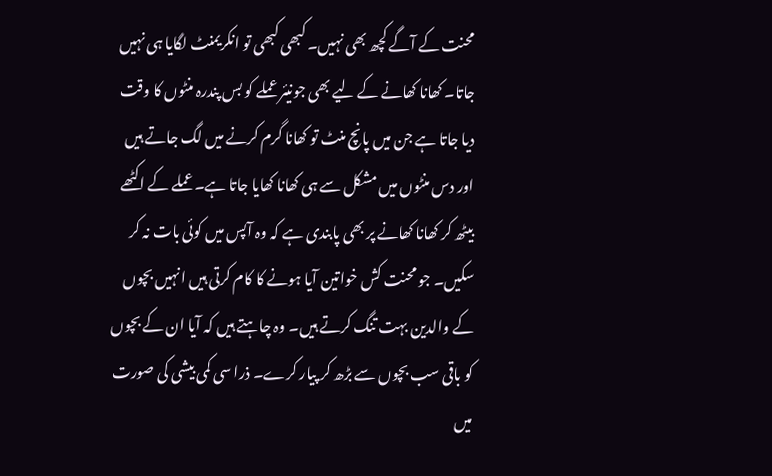محنت کے آگے کچھ بھی نہیں۔ کبھی کبھی تو انکریمنٹ لگایا ہی نہیں جاتا۔ کھانا کھانے کے لیے بھی جونیئر عملے کو بس پندرہ منٹوں کا وقت دیا جاتا ہے جن میں پانچ منٹ تو کھانا گرم کرنے میں لگ جاتے ہیں اور دس منٹوں میں مشکل سے ہی کھانا کھایا جاتا ہے۔ عملے کے اکٹھے بیٹھ کر کھانا کھانے پر بھی پابندی ہے کہ وہ آپس میں کوئی بات نہ کر سکیں۔ جو محنت کش خواتین آیا ہونے کا کام کرتی ہیں انہیں بچوں کے والدین بہت تنگ کرتے ہیں۔ وہ چاہتے ہیں کہ آیا ان کے بچوں کو باقی سب بچوں سے بڑھ کر پیار کرے۔ ذرا سی کمی بیشی کی صورت میں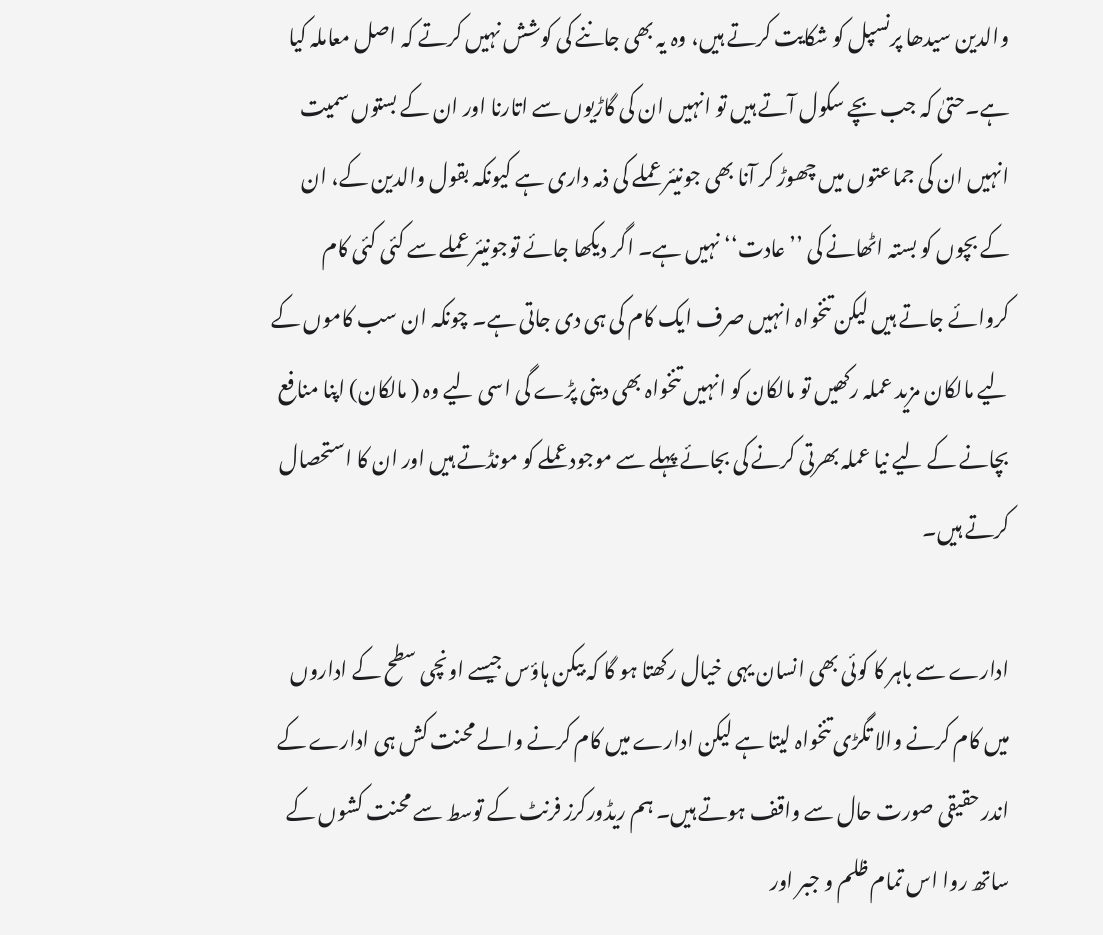والدین سیدھا پرنسپل کو شکایت کرتے ہیں، وہ یہ بھی جاننے کی کوشش نہیں کرتے کہ اصل معاملہ کیا ہے۔حتیٰ کہ جب بچے سکول آتے ہیں تو انہیں ان کی گاڑیوں سے اتارنا اور ان کے بستوں سمیت انہیں ان کی جماعتوں میں چھوڑ کر آنا بھی جونیئر عملے کی ذمہ داری ہے کیونکہ بقول والدین کے، ان کے بچوں کو بستہ اٹھانے کی ’’ عادت‘‘ نہیں ہے۔ اگر دیکھا جائے توجونیئر عملے سے کئی کئی کام کروائے جاتے ہیں لیکن تنخواہ انہیں صرف ایک کام کی ہی دی جاتی ہے۔ چونکہ ان سب کاموں کے لیے مالکان مزید عملہ رکھیں تو مالکان کو انہیں تنخواہ بھی دینی پڑے گی اسی لیے وہ ( مالکان) اپنا منافع بچانے کے لیے نیا عملہ بھرتی کرنے کی بجائے پہلے سے موجود عملے کو مونڈتے ہیں اور ان کا استحصال کرتے ہیں۔

ادارے سے باہر کا کوئی بھی انسان یہی خیال رکھتا ہو گا کہ بیکن ہاؤس جیسے اونچی سطح کے اداروں میں کام کرنے والا تگڑی تنخواہ لیتا ہے لیکن ادارے میں کام کرنے والے محنت کش ہی ادارے کے اندر حقیقی صورت حال سے واقف ہوتے ہیں۔ ہم ریڈورکرز فرنٹ کے توسط سے محنت کشوں کے ساتھ روا اس تمام ظلم و جبر اور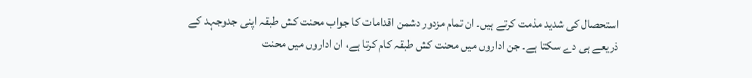استحصال کی شدید مذمت کرتے ہیں۔ ان تمام مزدور دشمن اقدامات کا جواب محنت کش طبقہ اپنی جدوجہد کے ذریعے ہی دے سکتا ہے۔ جن اداروں میں محنت کش طبقہ کام کرتا ہے، ان اداروں میں محنت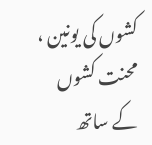کشوں کی یونین ، محنت کشوں کے ساتھ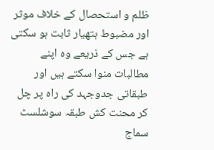ظلم و استحصال کے خلاف موثر اور مضبوط ہتھیار ثابت ہو سکتی ہے جس کے ذریعے وہ اپنے مطالبات منوا سکتے ہیں اور طبقاتی جدوجہد کی راہ پر چل کر محنت کش طبقہ سوشلسٹ سماج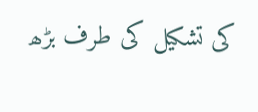کی تشکیل کی طرف بڑھ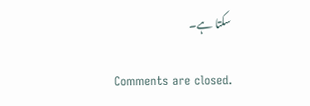سکتا ہے۔

Comments are closed.